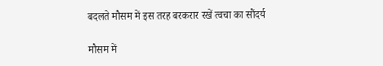बदलते मौसम में इस तरह बरकरार रखें त्वचा का सौंदर्य

मौसम में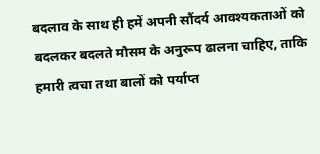बदलाव के साथ ही हमें अपनी सौंदर्य आवश्यकताओं को बदलकर बदलते मौसम के अनुरूप ढालना चाहिए, ताकि हमारी त्वचा तथा बालों को पर्याप्त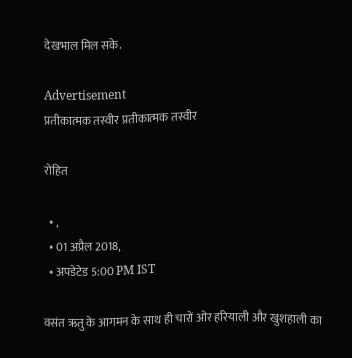देखभाल मिल सके.

Advertisement
प्रतीकात्मक तस्वीर प्रतीकात्मक तस्वीर

रोहित

  • ,
  • 01 अप्रैल 2018,
  • अपडेटेड 5:00 PM IST

वसंत ऋतु के आगमन के साथ ही चारों ओर हरियाली और खुशहाली का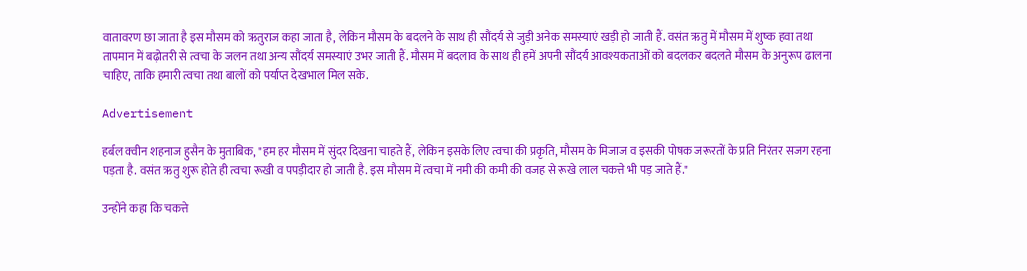वातावरण छा जाता है इस मौसम को ऋतुराज कहा जाता है, लेकिन मौसम के बदलने के साथ ही सौंदर्य से जुड़ी अनेक समस्याएं खड़ी हो जाती हैं. वसंत ऋतु में मौसम में शुष्क हवा तथा तापमान में बढ़ोतरी से त्वचा के जलन तथा अन्य सौंदर्य समस्याएं उभर जाती हैं. मौसम में बदलाव के साथ ही हमें अपनी सौंदर्य आवश्यकताओं को बदलकर बदलते मौसम के अनुरूप ढालना चाहिए, ताकि हमारी त्वचा तथा बालों को पर्याप्त देखभाल मिल सके.

Advertisement

हर्बल क्वीन शहनाज हुसैन के मुताबिक, "हम हर मौसम में सुंदर दिखना चाहते हैं, लेकिन इसके लिए त्वचा की प्रकृति, मौसम के मिजाज व इसकी पोषक जरूरतों के प्रति निरंतर सजग रहना पड़ता है. वसंत ऋतु शुरू होते ही त्वचा रूखी व पपड़ीदार हो जाती है. इस मौसम में त्वचा में नमी की कमी की वजह से रूखे लाल चकत्ते भी पड़ जाते हैं."

उन्होंने कहा कि चकत्ते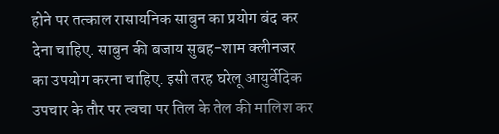होने पर तत्काल रासायनिक साबुन का प्रयोग बंद कर देना चाहिए. साबुन की बजाय सुबह-शाम क्लीनजर का उपयोग करना चाहिए. इसी तरह घरेलू आयुर्वेदिक उपचार के तौर पर त्वचा पर तिल के तेल की मालिश कर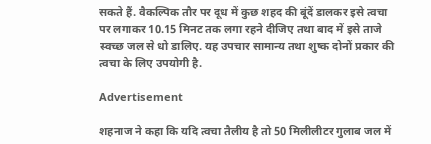सकते हैं. वैकल्पिक तौर पर दूध में कुछ शहद की बूंदें डालकर इसे त्वचा पर लगाकर 10.15 मिनट तक लगा रहने दीजिए तथा बाद में इसे ताजे स्वच्छ जल से धो डालिए. यह उपचार सामान्य तथा शुष्क दोनों प्रकार की त्वचा के लिए उपयोगी है.

Advertisement

शहनाज ने कहा कि यदि त्वचा तैलीय है तो 50 मिलीलीटर गुलाब जल में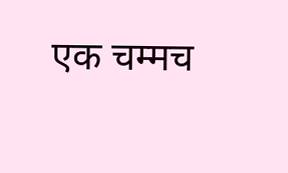एक चम्मच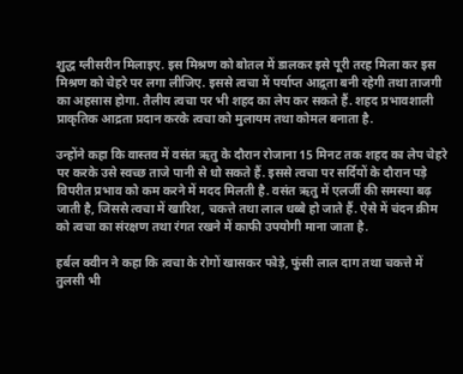शुद्ध ग्लीसरीन मिलाइए. इस मिश्रण को बोतल में डालकर इसे पूरी तरह मिला कर इस मिश्रण को चेहरे पर लगा लीजिए. इससे त्वचा में पर्याप्त आद्र्रता बनी रहेगी तथा ताजगी का अहसास होगा. तैलीय त्वचा पर भी शहद का लेप कर सकते हैं. शहद प्रभावशाली प्राकृतिक आद्रता प्रदान करके त्वचा को मुलायम तथा कोमल बनाता है.

उन्होंने कहा कि वास्तव में वसंत ऋतु के दौरान रोजाना 15 मिनट तक शहद का लेप चेहरे पर करके उसे स्वच्छ ताजे पानी से धो सकते हैं. इससे त्वचा पर सर्दियों के दौरान पड़े विपरीत प्रभाव को कम करने में मदद मिलती है. वसंत ऋतु में एलर्जी की समस्या बढ़ जाती है, जिससे त्वचा में खारिश, चकत्ते तथा लाल धब्बे हो जाते हैं. ऐसे में चंदन क्रीम को त्वचा का संरक्षण तथा रंगत रखने में काफी उपयोगी माना जाता है.

हर्बल क्वीन ने कहा कि त्वचा के रोगों खासकर फोड़े, फुंसी लाल दाग तथा चकत्ते में तुलसी भी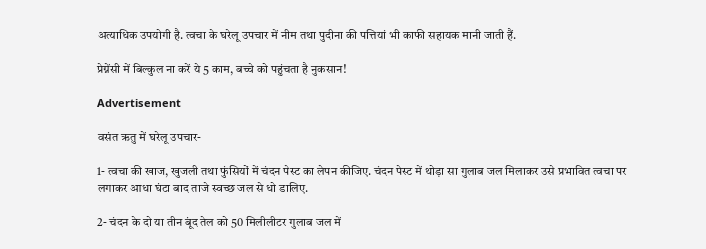अत्याधिक उपयोगी है. त्वचा के घरेलू उपचार में नीम तथा पुदीना की पत्तियां भी काफी सहायक मानी जाती हैं.

प्रेग्नेंसी में बिल्कुल ना करें ये 5 काम, बच्चे को पहुंचता है नुकसान!

Advertisement

वसंत ऋतु में घरेलू उपचार-

1- त्वचा की खाज, खुजली तथा फुंसियों में चंदन पेस्ट का लेपन कीजिए. चंदन पेस्ट में थोड़ा सा गुलाब जल मिलाकर उसे प्रभावित त्वचा पर लगाकर आधा घंटा बाद ताजे स्वच्छ जल से धो डालिए.

2- चंदन के दो या तीन बूंद तेल को 50 मिलीलीटर गुलाब जल में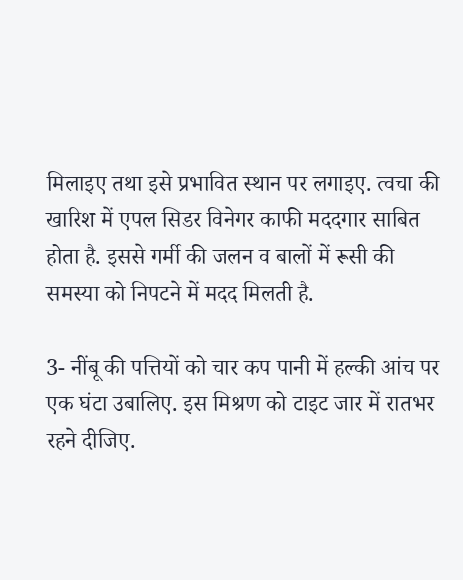मिलाइए तथा इसे प्रभावित स्थान पर लगाइए. त्वचा की खारिश में एपल सिडर विनेगर काफी मददगार साबित होता है. इससे गर्मी की जलन व बालों में रूसी की समस्या को निपटने में मदद मिलती है.

3- नींबू की पत्तियों को चार कप पानी में हल्की आंच पर एक घंटा उबालिए. इस मिश्रण को टाइट जार में रातभर रहने दीजिए.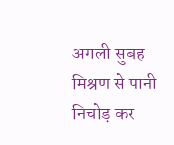अगली सुबह मिश्रण से पानी निचोड़ कर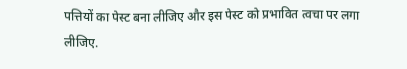पत्तियों का पेस्ट बना लीजिए और इस पेस्ट को प्रभावित त्वचा पर लगा लीजिए.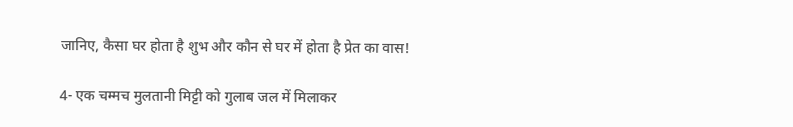जानिए, कैसा घर होता है शुभ और कौन से घर में होता है प्रेत का वास!

4- एक चम्मच मुलतानी मिट्टी को गुलाब जल में मिलाकर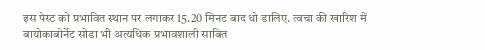इस पेस्ट को प्रभावित स्थान पर लगाकर 15.20 मिनट बाद धो डालिए. त्वचा की खारिश में बायोकाबोर्नेट सोडा भी अत्यधिक प्रभावशाली साबित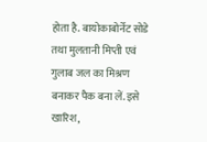होता है. बायोकाबोर्नेट सोडे तथा मुलतानी मिप्ती एवं गुलाब जल का मिश्रण बनाकर पैक बना लें. इसे खारिश,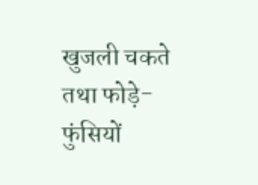खुजली चकते तथा फोड़े-फुंसियों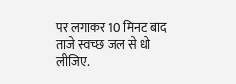पर लगाकर 10 मिनट बाद ताजे स्वच्छ जल से धो लीजिए.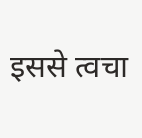इससे त्वचा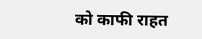को काफी राहत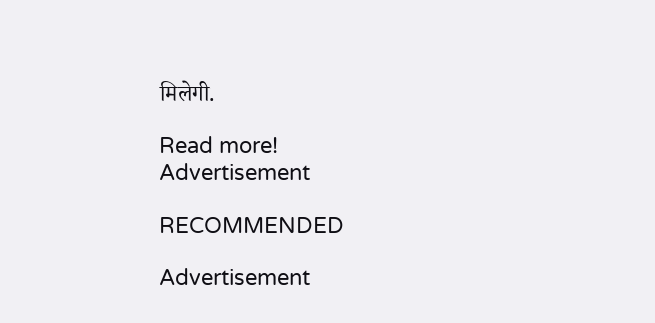मिलेगी.

Read more!
Advertisement

RECOMMENDED

Advertisement